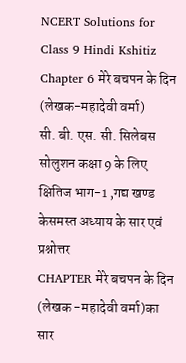NCERT Solutions for Class 9 Hindi Kshitiz Chapter 6 मेरे बचपन के दिन (लेखक-महादेवी वर्मा)
सी. बी. एस. सी. सिलेबस सोलुशन कक्षा 9 के लिए
क्षितिज भाग-1 ,गद्य खण्ड केसमस्त अध्याय के सार एवं प्रश्नोत्तर
CHAPTER मेरे बचपन के दिन (लेखक -महादेवी वर्मा)का सार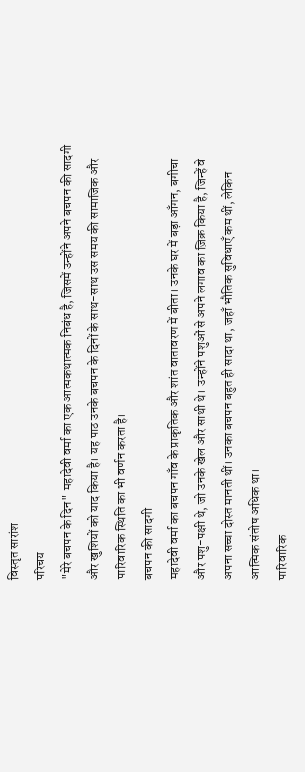विस्तृत सारांश
परिचय
"मेरे बचपन के दिन" महादेवी वर्मा का एक आत्मकथात्मक निबंध है, जिसमें उन्होंने अपने बचपन की सादगी और खुशियों को याद किया है। यह पाठ उनके बचपन के दिनों के साथ-साथ उस समय की सामाजिक और पारिवारिक स्थिति का भी वर्णन करता है।
बचपन की सादगी
महादेवी वर्मा का बचपन गाँव के प्राकृतिक और शांत वातावरण में बीता। उनके घर में बड़ा आँगन, बगीचा और पशु-पक्षी थे, जो उनके खेल और साथी थे। उन्होंने पशुओं से अपने लगाव का ज़िक्र किया है, जिन्हें वे अपना सच्चा दोस्त मानती थीं। उनका बचपन बहुत ही सादा था, जहाँ भौतिक सुविधाएँ कम थीं, लेकिन आत्मिक संतोष अधिक था।
पारिवारिक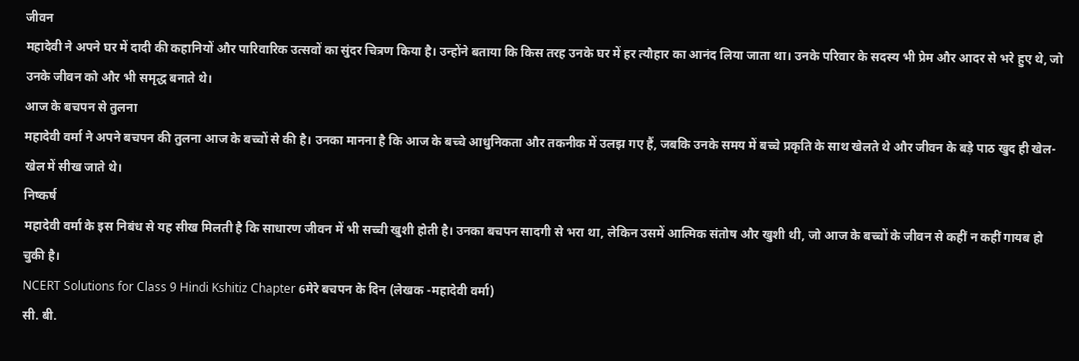जीवन
महादेवी ने अपने घर में दादी की कहानियों और पारिवारिक उत्सवों का सुंदर चित्रण किया है। उन्होंने बताया कि किस तरह उनके घर में हर त्यौहार का आनंद लिया जाता था। उनके परिवार के सदस्य भी प्रेम और आदर से भरे हुए थे, जो उनके जीवन को और भी समृद्ध बनाते थे।
आज के बचपन से तुलना
महादेवी वर्मा ने अपने बचपन की तुलना आज के बच्चों से की है। उनका मानना है कि आज के बच्चे आधुनिकता और तकनीक में उलझ गए हैं, जबकि उनके समय में बच्चे प्रकृति के साथ खेलते थे और जीवन के बड़े पाठ खुद ही खेल-खेल में सीख जाते थे।
निष्कर्ष
महादेवी वर्मा के इस निबंध से यह सीख मिलती है कि साधारण जीवन में भी सच्ची खुशी होती है। उनका बचपन सादगी से भरा था, लेकिन उसमें आत्मिक संतोष और खुशी थी, जो आज के बच्चों के जीवन से कहीं न कहीं गायब हो चुकी है।
NCERT Solutions for Class 9 Hindi Kshitiz Chapter 6मेरे बचपन के दिन (लेखक -महादेवी वर्मा)
सी. बी.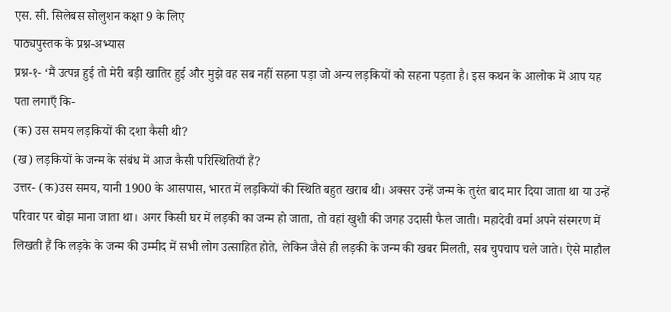एस. सी. सिलेबस सोलुशन कक्षा 9 के लिए
पाठ्यपुस्तक के प्रश्न-अभ्यास
प्रश्न-१- ‘मैं उत्पन्न हुई तो मेरी बड़ी खातिर हुई और मुझे वह सब नहीं सहना पड़ा जो अन्य लड़कियों को सहना पड़ता है। इस कथन के आलोक में आप यह पता लगाएँ कि-
(क) उस समय लड़कियों की दशा कैसी थी?
(ख) लड़कियों के जन्म के संबंध में आज कैसी परिस्थितियाँ हैं?
उत्तर- (क)उस समय, यानी 1900 के आसपास, भारत में लड़कियों की स्थिति बहुत खराब थी। अक्सर उन्हें जन्म के तुरंत बाद मार दिया जाता था या उन्हें परिवार पर बोझ माना जाता था। अगर किसी घर में लड़की का जन्म हो जाता, तो वहां खुशी की जगह उदासी फैल जाती। महादेवी वर्मा अपने संस्मरण में लिखती हैं कि लड़के के जन्म की उम्मीद में सभी लोग उत्साहित होते, लेकिन जैसे ही लड़की के जन्म की खबर मिलती, सब चुपचाप चले जाते। ऐसे माहौल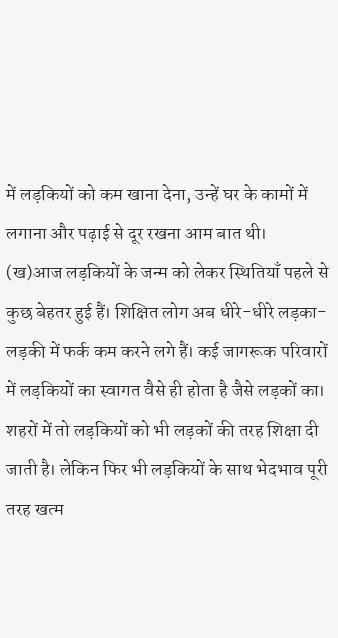में लड़कियों को कम खाना देना, उन्हें घर के कामों में लगाना और पढ़ाई से दूर रखना आम बात थी।
(ख)आज लड़कियों के जन्म को लेकर स्थितियाँ पहले से कुछ बेहतर हुई हैं। शिक्षित लोग अब धीरे-धीरे लड़का-लड़की में फर्क कम करने लगे हैं। कई जागरूक परिवारों में लड़कियों का स्वागत वैसे ही होता है जैसे लड़कों का। शहरों में तो लड़कियों को भी लड़कों की तरह शिक्षा दी जाती है। लेकिन फिर भी लड़कियों के साथ भेदभाव पूरी तरह खत्म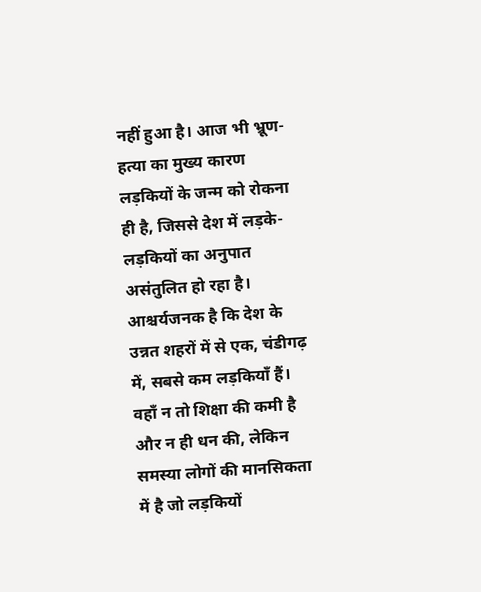नहीं हुआ है। आज भी भ्रूण-हत्या का मुख्य कारण लड़कियों के जन्म को रोकना ही है, जिससे देश में लड़के-लड़कियों का अनुपात असंतुलित हो रहा है। आश्चर्यजनक है कि देश के उन्नत शहरों में से एक, चंडीगढ़ में, सबसे कम लड़कियाँ हैं। वहाँ न तो शिक्षा की कमी है और न ही धन की, लेकिन समस्या लोगों की मानसिकता में है जो लड़कियों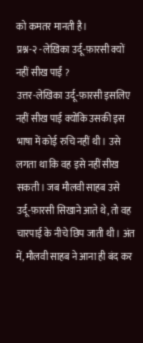को कमतर मानती है।
प्रश्न-२ -लेख़िका उर्दू-फ़ारसी क्यों नहीं सीख पाईं ?
उत्तर-लेखिका उर्दू-फ़ारसी इसलिए नहीं सीख पाई क्योंकि उसकी इस भाषा में कोई रुचि नहीं थी। उसे लगता था कि वह इसे नहीं सीख सकती। जब मौलवी साहब उसे उर्दू-फ़ारसी सिखाने आते थे, तो वह चारपाई के नीचे छिप जाती थी। अंत में, मौलवी साहब ने आना ही बंद कर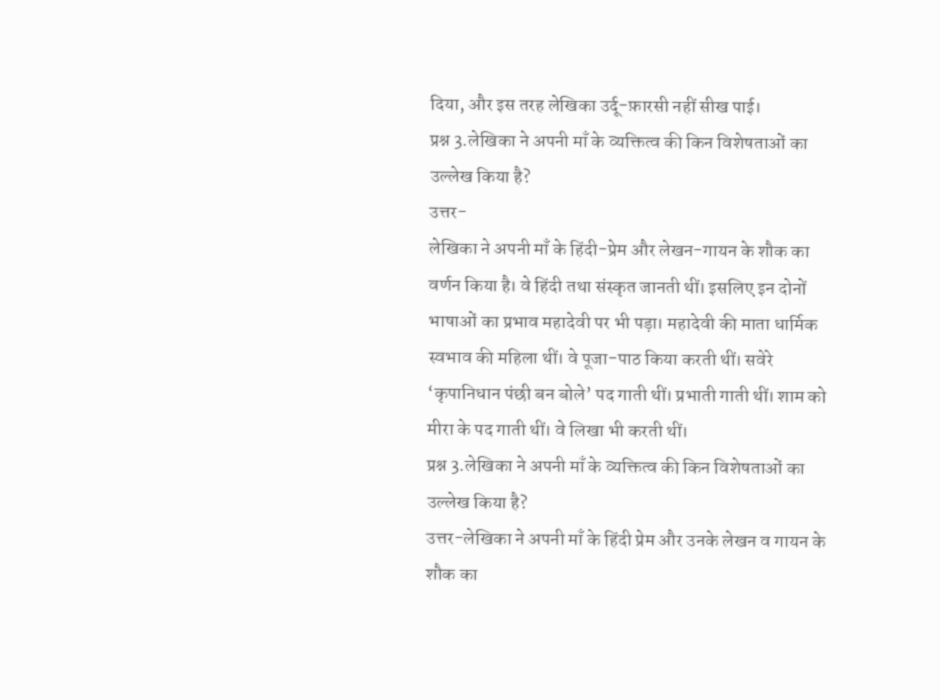दिया, और इस तरह लेखिका उर्दू-फ़ारसी नहीं सीख पाई।
प्रश्न 3.लेखिका ने अपनी माँ के व्यक्तित्व की किन विशेषताओं का उल्लेख किया है?
उत्तर-
लेखिका ने अपनी माँ के हिंदी-प्रेम और लेखन-गायन के शौक का वर्णन किया है। वे हिंदी तथा संस्कृत जानती थीं। इसलिए इन दोनों भाषाओं का प्रभाव महादेवी पर भी पड़ा। महादेवी की माता धार्मिक स्वभाव की महिला थीं। वे पूजा-पाठ किया करती थीं। सवेरे ‘कृपानिधान पंछी बन बोले’ पद गाती थीं। प्रभाती गाती थीं। शाम को मीरा के पद गाती थीं। वे लिखा भी करती थीं।
प्रश्न 3.लेखिका ने अपनी माँ के व्यक्तित्व की किन विशेषताओं का उल्लेख किया है?
उत्तर-लेखिका ने अपनी माँ के हिंदी प्रेम और उनके लेखन व गायन के शौक का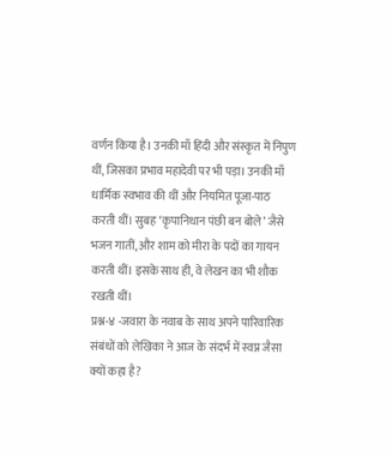वर्णन किया है। उनकी माँ हिंदी और संस्कृत में निपुण थीं, जिसका प्रभाव महादेवी पर भी पड़ा। उनकी माँ धार्मिक स्वभाव की थीं और नियमित पूजा-पाठ करती थीं। सुबह ‘कृपानिधान पंछी बन बोले’ जैसे भजन गातीं, और शाम को मीरा के पदों का गायन करती थीं। इसके साथ ही, वे लेखन का भी शौक रखती थीं।
प्रश्न-४ -जवारा के नवाब के साथ अपने पारिवारिक संबंधों को लेखिका ने आज के संदर्भ में स्वप्न जैसा क्यों कहा है?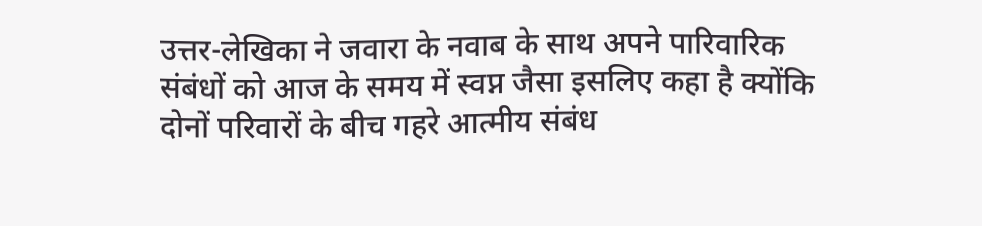उत्तर-लेखिका ने जवारा के नवाब के साथ अपने पारिवारिक संबंधों को आज के समय में स्वप्न जैसा इसलिए कहा है क्योंकि दोनों परिवारों के बीच गहरे आत्मीय संबंध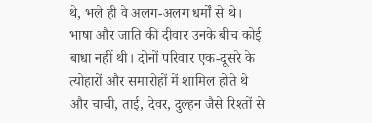थे, भले ही वे अलग-अलग धर्मों से थे। भाषा और जाति की दीवार उनके बीच कोई बाधा नहीं थी। दोनों परिवार एक-दूसरे के त्योहारों और समारोहों में शामिल होते थे और चाची, ताई, देवर, दुल्हन जैसे रिश्तों से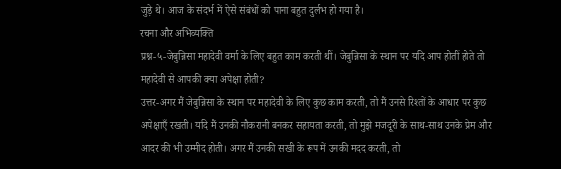जुड़े थे। आज के संदर्भ में ऐसे संबंधों को पाना बहुत दुर्लभ हो गया है।
रचना और अभिव्यक्ति
प्रश्न-५-जेबुन्निसा महादेवी वर्मा के लिए बहुत काम करती थीं। जेबुन्निसा के स्थान पर यदि आप होतीं होते तो महादेवी से आपकी क्या अपेक्षा होती?
उत्तर-अगर मैं जेबुन्निसा के स्थान पर महादेवी के लिए कुछ काम करती, तो मैं उनसे रिश्तों के आधार पर कुछ अपेक्षाएँ रखती। यदि मैं उनकी नौकरानी बनकर सहायता करती, तो मुझे मजदूरी के साथ-साथ उनके प्रेम और आदर की भी उम्मीद होती। अगर मैं उनकी सखी के रूप में उनकी मदद करती, तो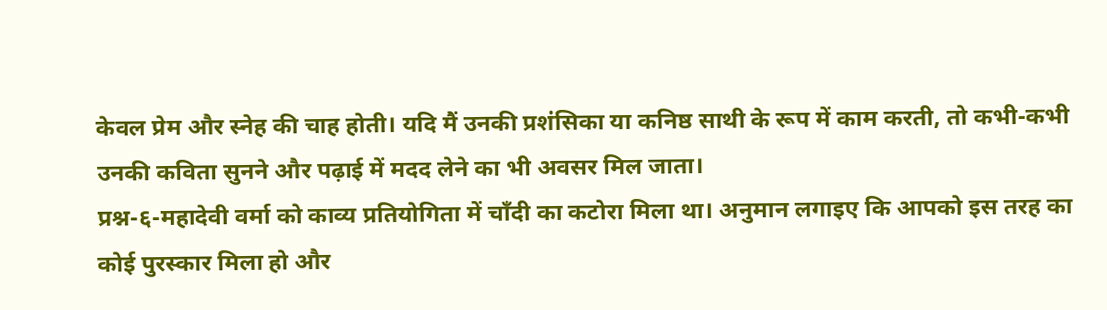केवल प्रेम और स्नेह की चाह होती। यदि मैं उनकी प्रशंसिका या कनिष्ठ साथी के रूप में काम करती, तो कभी-कभी उनकी कविता सुनने और पढ़ाई में मदद लेने का भी अवसर मिल जाता।
प्रश्न-६-महादेवी वर्मा को काव्य प्रतियोगिता में चाँदी का कटोरा मिला था। अनुमान लगाइए कि आपको इस तरह का कोई पुरस्कार मिला हो और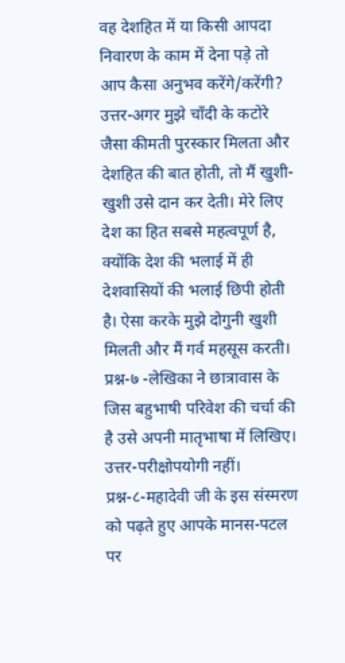वह देशहित में या किसी आपदा निवारण के काम में देना पड़े तो आप कैसा अनुभव करेंगे/करेंगी?
उत्तर-अगर मुझे चाँदी के कटोरे जैसा कीमती पुरस्कार मिलता और देशहित की बात होती, तो मैं खुशी-खुशी उसे दान कर देती। मेरे लिए देश का हित सबसे महत्वपूर्ण है, क्योंकि देश की भलाई में ही देशवासियों की भलाई छिपी होती है। ऐसा करके मुझे दोगुनी खुशी मिलती और मैं गर्व महसूस करती।
प्रश्न-७ -लेखिका ने छात्रावास के जिस बहुभाषी परिवेश की चर्चा की है उसे अपनी मातृभाषा में लिखिए।
उत्तर-परीक्षोपयोगी नहीं।
प्रश्न-८-महादेवी जी के इस संस्मरण को पढ़ते हुए आपके मानस-पटल पर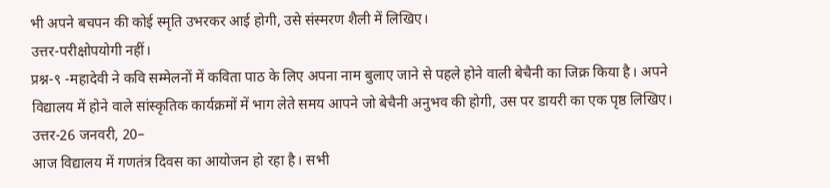भी अपने बचपन की कोई स्मृति उभरकर आई होगी, उसे संस्मरण शैली में लिखिए।
उत्तर-परीक्षोपयोगी नहीं।
प्रश्न-९ -महादेवी ने कवि सम्मेलनों में कविता पाठ के लिए अपना नाम बुलाए जाने से पहले होने वाली बेचैनी का जिक्र किया है। अपने विद्यालय में होने वाले सांस्कृतिक कार्यक्रमों में भाग लेते समय आपने जो बेचैनी अनुभव की होगी, उस पर डायरी का एक पृष्ठ लिखिए।
उत्तर-26 जनवरी, 20–
आज विद्यालय में गणतंत्र दिवस का आयोजन हो रहा है। सभी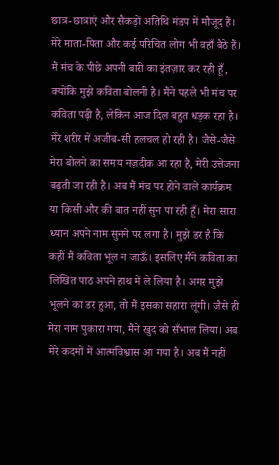छात्र-छात्राएं और सैकड़ों अतिथि मंडप में मौजूद हैं। मेरे माता-पिता और कई परिचित लोग भी वहाँ बैठे हैं। मैं मंच के पीछे अपनी बारी का इंतज़ार कर रही हूँ, क्योंकि मुझे कविता बोलनी है। मैंने पहले भी मंच पर कविता पढ़ी है, लेकिन आज दिल बहुत धड़क रहा है। मेरे शरीर में अजीब-सी हलचल हो रही है। जैसे-जैसे मेरा बोलने का समय नज़दीक आ रहा है, मेरी उत्तेजना बढ़ती जा रही है। अब मैं मंच पर होने वाले कार्यक्रम या किसी और की बात नहीं सुन पा रही हूँ। मेरा सारा ध्यान अपने नाम सुनने पर लगा है। मुझे डर है कि कहीं मैं कविता भूल न जाऊँ। इसलिए मैंने कविता का लिखित पाठ अपने हाथ में ले लिया है। अगर मुझे भूलने का डर हुआ, तो मैं इसका सहारा लूंगी। जैसे ही मेरा नाम पुकारा गया, मैंने खुद को सँभाल लिया। अब मेरे कदमों में आत्मविश्वास आ गया है। अब मैं नहीं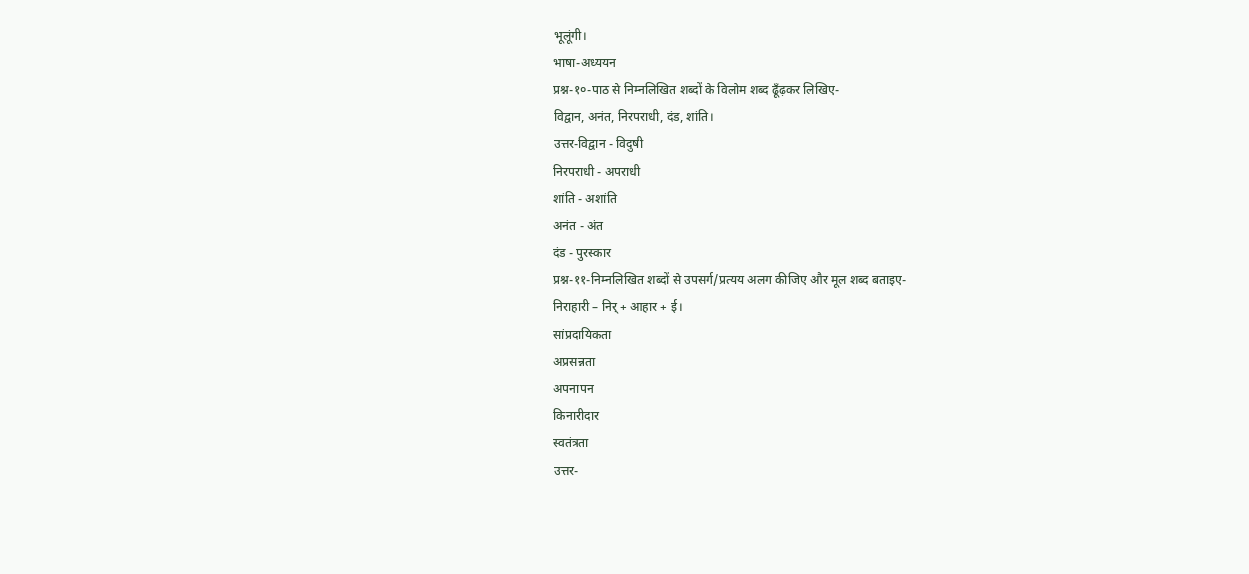भूलूंगी।
भाषा-अध्ययन
प्रश्न-१०-पाठ से निम्नलिखित शब्दों के विलोम शब्द ढूँढ़कर लिखिए-
विद्वान, अनंत, निरपराधी, दंड, शांति।
उत्तर-विद्वान - विदुषी
निरपराधी - अपराधी
शांति - अशांति
अनंत - अंत
दंड - पुरस्कार
प्रश्न-११-निम्नलिखित शब्दों से उपसर्ग/प्रत्यय अलग कीजिए और मूल शब्द बताइए-
निराहारी – निर् + आहार + ई।
सांप्रदायिकता
अप्रसन्नता
अपनापन
किनारीदार
स्वतंत्रता
उत्तर-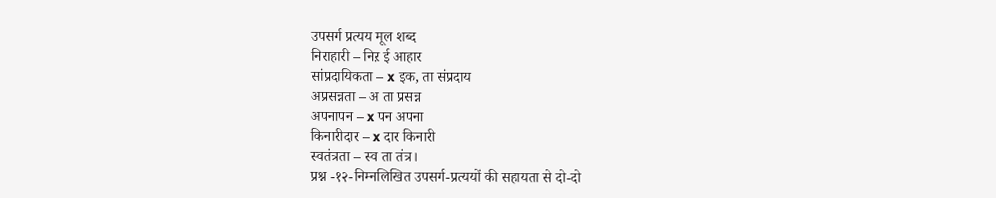उपसर्ग प्रत्यय मूल शब्द
निराहारी – निऱ ई आहार
सांप्रदायिकता – x इक, ता संप्रदाय
अप्रसन्नता – अ ता प्रसन्न
अपनापन – x पन अपना
किनारीदार – x दार किनारी
स्वतंत्रता – स्व ता तंत्र।
प्रश्न -१२-निम्नलिखित उपसर्ग-प्रत्ययों की सहायता से दो-दो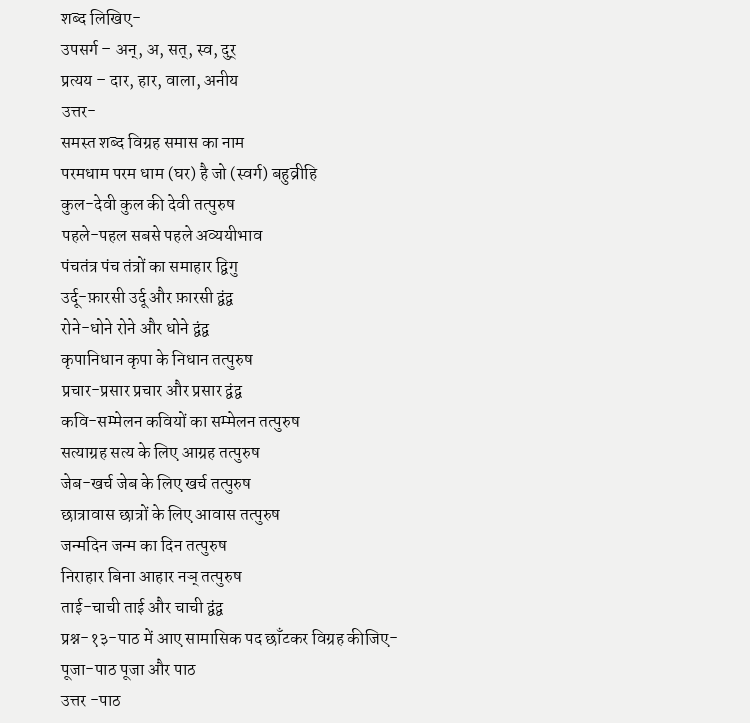शब्द लिखिए-
उपसर्ग – अन्, अ, सत्, स्व, दुर्
प्रत्यय – दार, हार, वाला, अनीय
उत्तर-
समस्त शब्द विग्रह समास का नाम
परमधाम परम धाम (घर) है जो (स्वर्ग) बहुव्रीहि
कुल-देवी कुल की देवी तत्पुरुष
पहले-पहल सबसे पहले अव्ययीभाव
पंचतंत्र पंच तंत्रों का समाहार द्विगु
उर्दू-फ़ारसी उर्दू और फ़ारसी द्वंद्व
रोने-धोने रोने और धोने द्वंद्व
कृपानिधान कृपा के निधान तत्पुरुष
प्रचार-प्रसार प्रचार और प्रसार द्वंद्व
कवि-सम्मेलन कवियों का सम्मेलन तत्पुरुष
सत्याग्रह सत्य के लिए आग्रह तत्पुरुष
जेब-खर्च जेब के लिए खर्च तत्पुरुष
छात्रावास छात्रों के लिए आवास तत्पुरुष
जन्मदिन जन्म का दिन तत्पुरुष
निराहार बिना आहार नञ् तत्पुरुष
ताई-चाची ताई और चाची द्वंद्व
प्रश्न-१३-पाठ में आए सामासिक पद छाँटकर विग्रह कीजिए-
पूजा-पाठ पूजा और पाठ
उत्तर -पाठ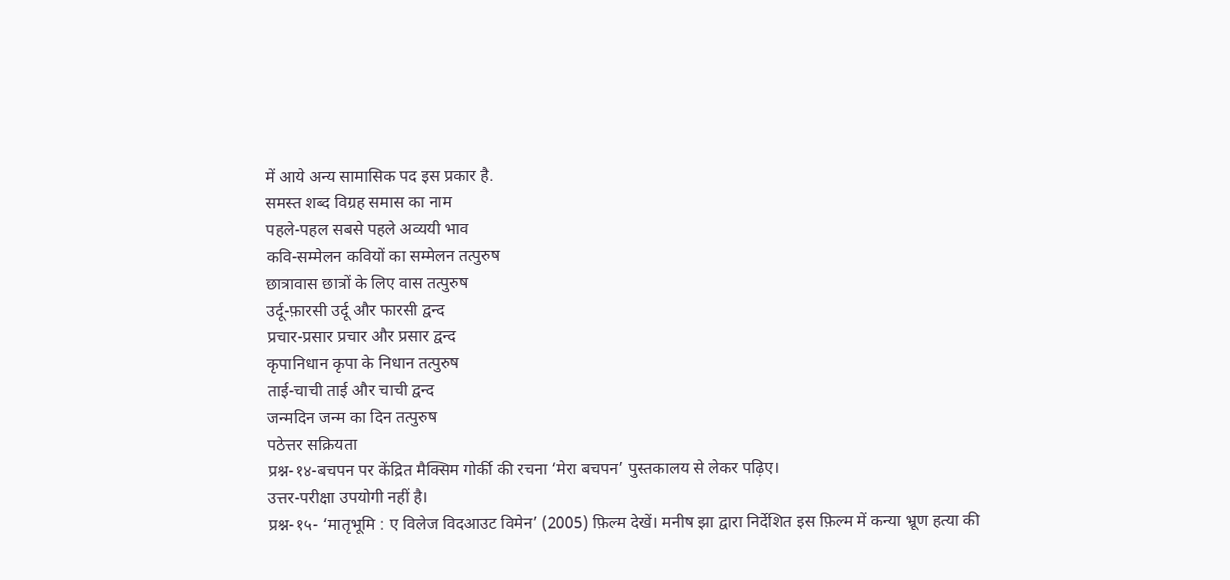में आये अन्य सामासिक पद इस प्रकार है.
समस्त शब्द विग्रह समास का नाम
पहले-पहल सबसे पहले अव्ययी भाव
कवि-सम्मेलन कवियों का सम्मेलन तत्पुरुष
छात्रावास छात्रों के लिए वास तत्पुरुष
उर्दू-फ़ारसी उर्दू और फारसी द्वन्द
प्रचार-प्रसार प्रचार और प्रसार द्वन्द
कृपानिधान कृपा के निधान तत्पुरुष
ताई-चाची ताई और चाची द्वन्द
जन्मदिन जन्म का दिन तत्पुरुष
पठेत्तर सक्रियता
प्रश्न-१४-बचपन पर केंद्रित मैक्सिम गोर्की की रचना ‘मेरा बचपन’ पुस्तकालय से लेकर पढ़िए।
उत्तर-परीक्षा उपयोगी नहीं है।
प्रश्न-१५- ‘मातृभूमि : ए विलेज विदआउट विमेन’ (2005) फ़िल्म देखें। मनीष झा द्वारा निर्देशित इस फ़िल्म में कन्या भ्रूण हत्या की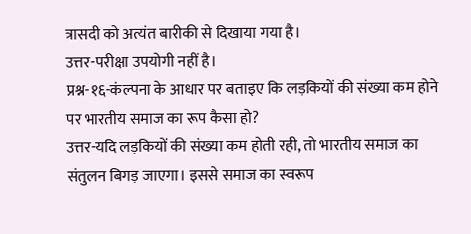त्रासदी को अत्यंत बारीकी से दिखाया गया है।
उत्तर-परीक्षा उपयोगी नहीं है।
प्रश्न-१६-कंल्पना के आधार पर बताइए कि लड़कियों की संख्या कम होने पर भारतीय समाज का रूप कैसा हो?
उत्तर-यदि लड़कियों की संख्या कम होती रही, तो भारतीय समाज का संतुलन बिगड़ जाएगा। इससे समाज का स्वरूप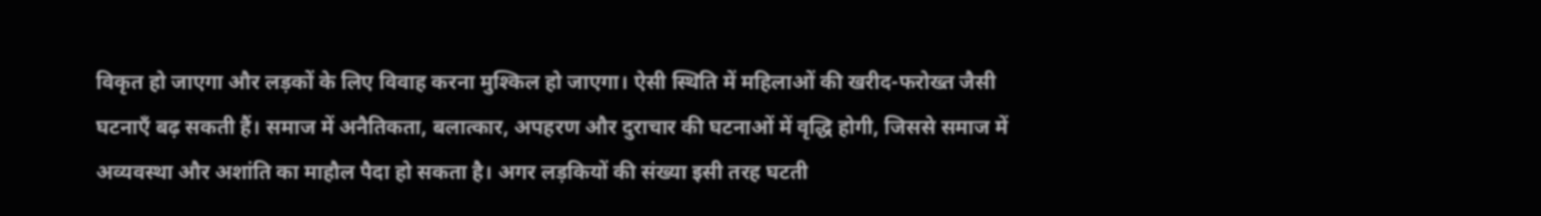विकृत हो जाएगा और लड़कों के लिए विवाह करना मुश्किल हो जाएगा। ऐसी स्थिति में महिलाओं की खरीद-फरोख्त जैसी घटनाएँ बढ़ सकती हैं। समाज में अनैतिकता, बलात्कार, अपहरण और दुराचार की घटनाओं में वृद्धि होगी, जिससे समाज में अव्यवस्था और अशांति का माहौल पैदा हो सकता है। अगर लड़कियों की संख्या इसी तरह घटती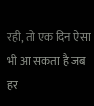रही, तो एक दिन ऐसा भी आ सकता है जब हर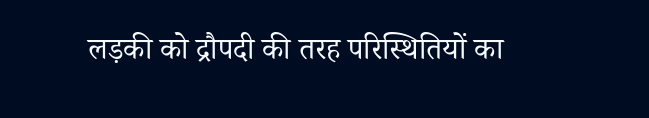लड़की को द्रौपदी की तरह परिस्थितियों का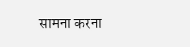सामना करना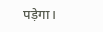पड़ेगा।